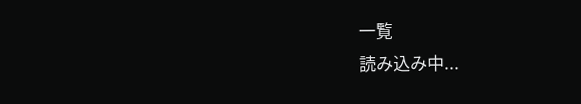一覧
読み込み中...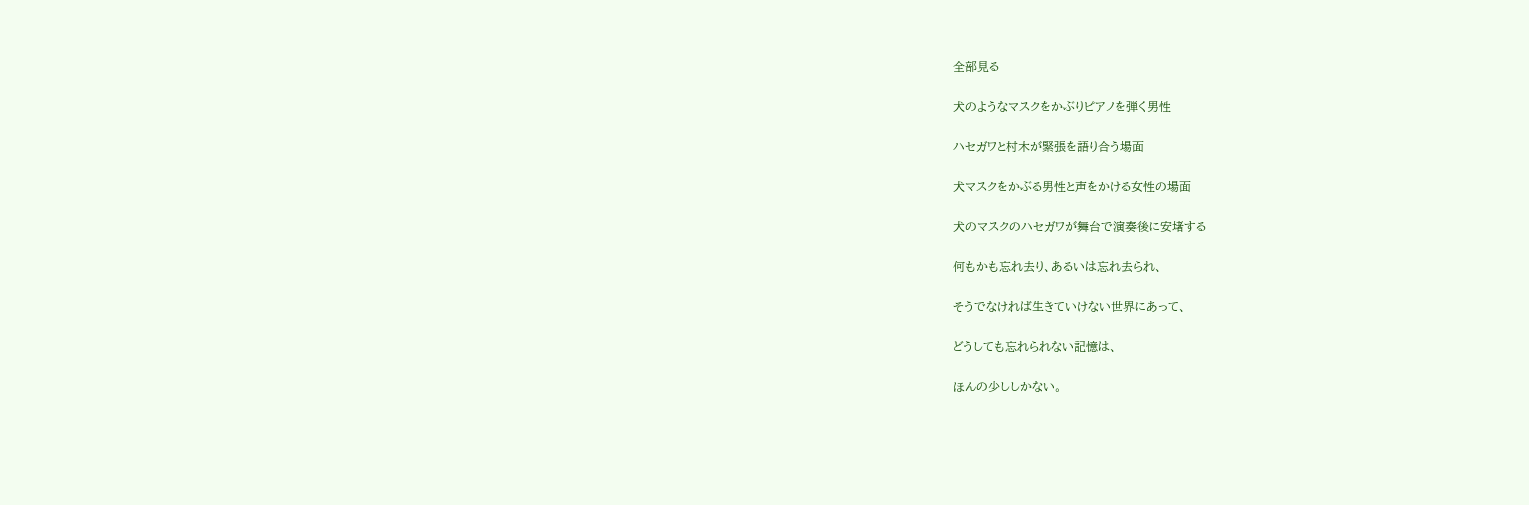全部見る

犬のようなマスクをかぶりピアノを弾く男性

ハセガワと村木が緊張を語り合う場面

犬マスクをかぶる男性と声をかける女性の場面

犬のマスクのハセガワが舞台で演奏後に安堵する

何もかも忘れ去り、あるいは忘れ去られ、

そうでなければ生きていけない世界にあって、

どうしても忘れられない記憶は、

ほんの少ししかない。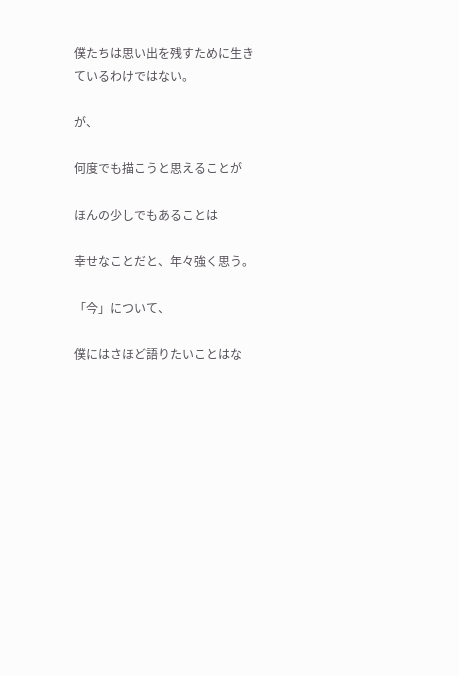僕たちは思い出を残すために生きているわけではない。

が、

何度でも描こうと思えることが

ほんの少しでもあることは

幸せなことだと、年々強く思う。

「今」について、

僕にはさほど語りたいことはな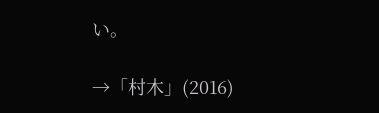い。

→「村木」(2016)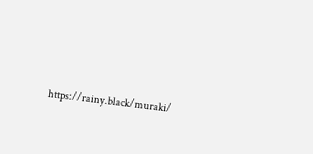https://rainy.black/muraki/